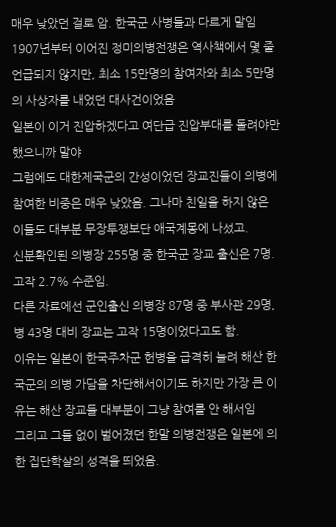매우 낮았던 걸로 암. 한국군 사병들과 다르게 말임
1907년부터 이어진 정미의병전쟁은 역사책에서 몇 줄 언급되지 않지만, 최소 15만명의 참여자와 최소 5만명의 사상자를 내었던 대사건이었음
일본이 이거 진압하겠다고 여단급 진압부대를 돌려야만 했으니까 말야
그럼에도 대한제국군의 간성이었던 장교진들이 의병에 참여한 비중은 매우 낮았음. 그나마 친일을 하지 않은 이들도 대부분 무장투쟁보단 애국계몽에 나섰고.
신분확인된 의병장 255명 중 한국군 장교 출신은 7명. 고작 2.7% 수준임.
다른 자료에선 군인출신 의병장 87명 중 부사관 29명, 병 43명 대비 장교는 고작 15명이었다고도 함.
이유는 일본이 한국주차군 헌병을 급격히 늘려 해산 한국군의 의병 가담을 차단해서이기도 하지만 가장 큰 이유는 해산 장교들 대부분이 그냥 참여를 안 해서임
그리고 그들 없이 벌어졌던 한말 의병전쟁은 일본에 의한 집단학살의 성격을 띄었음.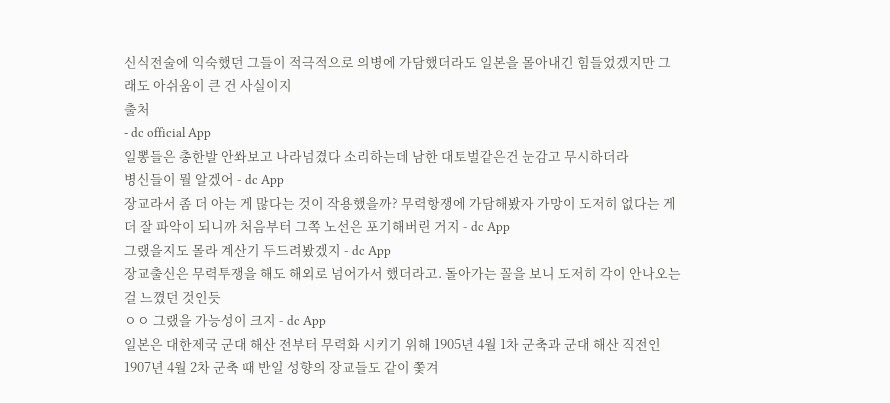신식전술에 익숙했던 그들이 적극적으로 의병에 가담했더라도 일본을 몰아내긴 힘들었겠지만 그래도 아쉬움이 큰 건 사실이지
출처
- dc official App
일뽕들은 총한발 안쏴보고 나라넘겼다 소리하는데 남한 대토벌같은건 눈감고 무시하더라
병신들이 뭘 알겠어 - dc App
장교라서 좀 더 아는 게 많다는 것이 작용했을까? 무력항쟁에 가담해봤자 가망이 도저히 없다는 게 더 잘 파악이 되니까 처음부터 그쪽 노선은 포기해버린 거지 - dc App
그랬을지도 몰라 계산기 두드려봤겠지 - dc App
장교출신은 무력투쟁을 해도 해외로 넘어가서 했더라고. 돌아가는 꼴을 보니 도저히 각이 안나오는 걸 느꼈던 것인듯
ㅇㅇ 그랬을 가능성이 크지 - dc App
일본은 대한제국 군대 해산 전부터 무력화 시키기 위해 1905년 4월 1차 군축과 군대 해산 직전인 1907년 4월 2차 군축 때 반일 성향의 장교들도 같이 쫓겨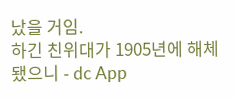났을 거임.
하긴 친위대가 1905년에 해체됐으니 - dc App